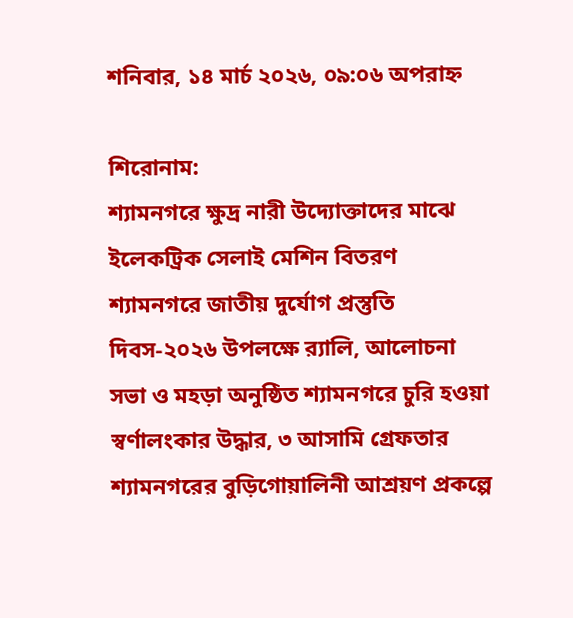শনিবার, ১৪ মার্চ ২০২৬, ০৯:০৬ অপরাহ্ন

শিরোনাম:
শ্যামনগরে ক্ষুদ্র নারী উদ্যোক্তাদের মাঝে ইলেকট্রিক সেলাই মেশিন বিতরণ শ্যামনগরে জাতীয় দুর্যোগ প্রস্তুতি দিবস-২০২৬ উপলক্ষে র‍্যালি, আলোচনা সভা ও মহড়া অনুষ্ঠিত শ্যামনগরে চুরি হওয়া স্বর্ণালংকার উদ্ধার, ৩ আসামি গ্রেফতার শ্যামনগরের বুড়িগোয়ালিনী আশ্রয়ণ প্রকল্পে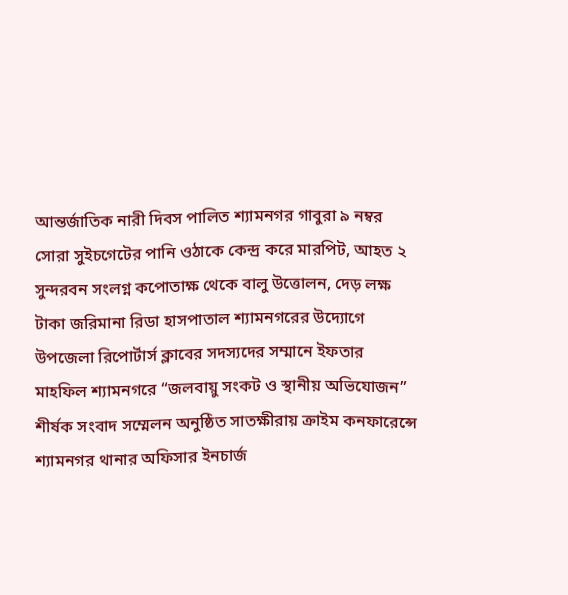আন্তর্জাতিক নারী দিবস পালিত শ্যামনগর গাবুরা ৯ নম্বর সোরা সুইচগেটের পানি ওঠাকে কেন্দ্র করে মারপিট, আহত ২ সুন্দরবন সংলগ্ন কপোতাক্ষ থেকে বালু উত্তোলন, দেড় লক্ষ টাকা জরিমানা রিডা হাসপাতাল শ্যামনগরের উদ্যোগে উপজেলা রিপোর্টার্স ক্লাবের সদস্যদের সম্মানে ইফতার মাহফিল শ্যামনগরে “জলবায়ু সংকট ও স্থানীয় অভিযোজন” শীর্ষক সংবাদ সম্মেলন অনুষ্ঠিত সাতক্ষীরায় ক্রাইম কনফারেন্সে শ্যামনগর থানার অফিসার ইনচার্জ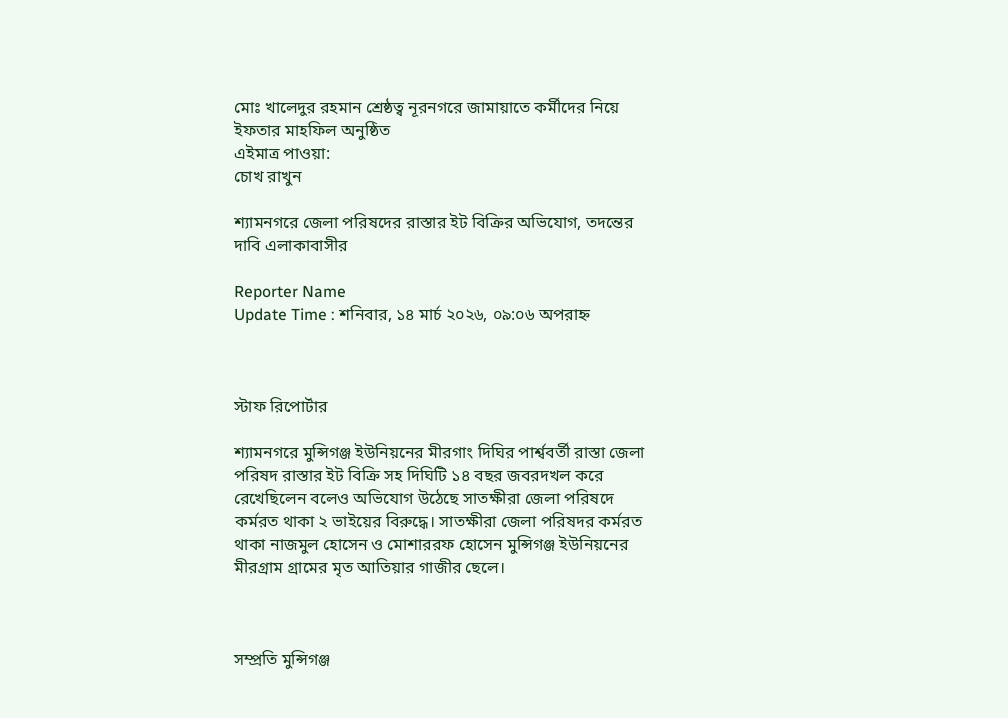মোঃ খালেদুর রহমান শ্রেষ্ঠত্ব নূরনগরে জামায়াতে কর্মীদের নিয়ে ইফতার মাহফিল অনুষ্ঠিত
এইমাত্র পাওয়া:
চোখ রাখুন

শ্যামনগরে জেলা পরিষদের রাস্তার ইট বিক্রির অভিযোগ, তদন্তের দাবি এলাকাবাসীর

Reporter Name
Update Time : শনিবার, ১৪ মার্চ ২০২৬, ০৯:০৬ অপরাহ্ন



স্টাফ রিপোর্টার

শ্যামনগরে মুন্সিগঞ্জ ইউনিয়নের মীরগাং দিঘির পার্শ্ববর্তী রাস্তা জেলা পরিষদ রাস্তার ইট বিক্রি সহ দিঘিটি ১৪ বছর জবরদখল করে রেখেছিলেন বলেও অভিযোগ উঠেছে সাতক্ষীরা জেলা পরিষদে কর্মরত থাকা ২ ভাইয়ের বিরুদ্ধে। সাতক্ষীরা জেলা পরিষদর কর্মরত থাকা নাজমুল হোসেন ও মোশাররফ হোসেন মুন্সিগঞ্জ ইউনিয়নের মীরগ্রাম গ্রামের মৃত আতিয়ার গাজীর ছেলে।



সম্প্রতি মুন্সিগঞ্জ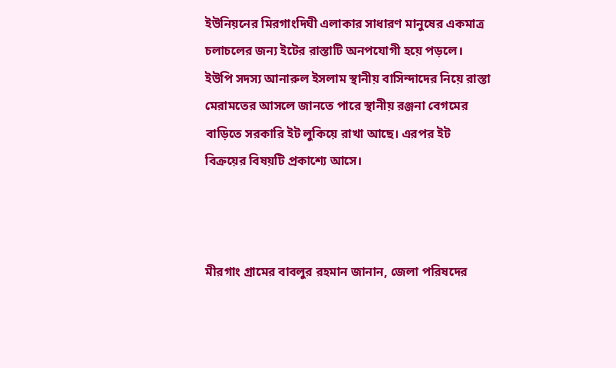ইউনিয়নের মিরগাংদিঘী এলাকার সাধারণ মানুষের একমাত্র চলাচলের জন্য ইটের রাস্তাটি অনপযোগী হয়ে পড়লে। ইউপি সদস্য আনারুল ইসলাম স্থানীয় বাসিন্দাদের নিয়ে রাস্তা মেরামতের আসলে জানতে পারে স্থানীয় রঞ্জনা বেগমের বাড়িতে সরকারি ইট লুকিয়ে রাখা আছে। এরপর ইট বিক্রয়ের বিষয়টি প্রকাশ্যে আসে।



মীরগাং গ্রামের বাবলুর রহমান জানান, জেলা পরিষদের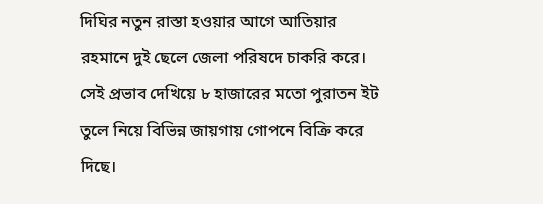দিঘির নতুন রাস্তা হওয়ার আগে আতিয়ার রহমানে দুই ছেলে জেলা পরিষদে চাকরি করে। সেই প্রভাব দেখিয়ে ৮ হাজারের মতো পুরাতন ইট তুলে নিয়ে বিভিন্ন জায়গায় গোপনে বিক্রি করে দিছে।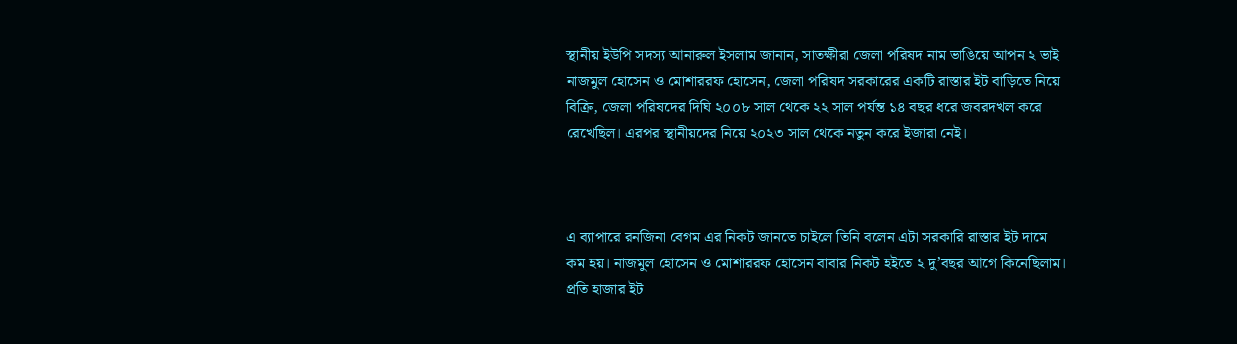স্থানীয় ইউপি সদস্য আনারুল ইসলাম জানান, সাতক্ষীরা জেলা পরিষদ নাম ভাঙিয়ে আপন ২ ভাই নাজমুল হোসেন ও মোশাররফ হোসেন, জেলা পরিষদ সরকারের একটি রাস্তার ইট বাড়িতে নিয়ে বিক্রি, জেলা পরিষদের দিঘি ২০০৮ সাল থেকে ২২ সাল পর্যন্ত ১৪ বছর ধরে জবরদখল করে রেখেছিল। এরপর স্থানীয়দের নিয়ে ২০২৩ সাল থেকে নতুন করে ইজারা নেই।



এ ব্যাপারে রনজিনা বেগম এর নিকট জানতে চাইলে তিনি বলেন এটা সরকারি রাস্তার ইট দামে কম হয়। নাজমুল হোসেন ও মোশাররফ হোসেন বাবার নিকট হইতে ২ দু’বছর আগে কিনেছিলাম। প্রতি হাজার ইট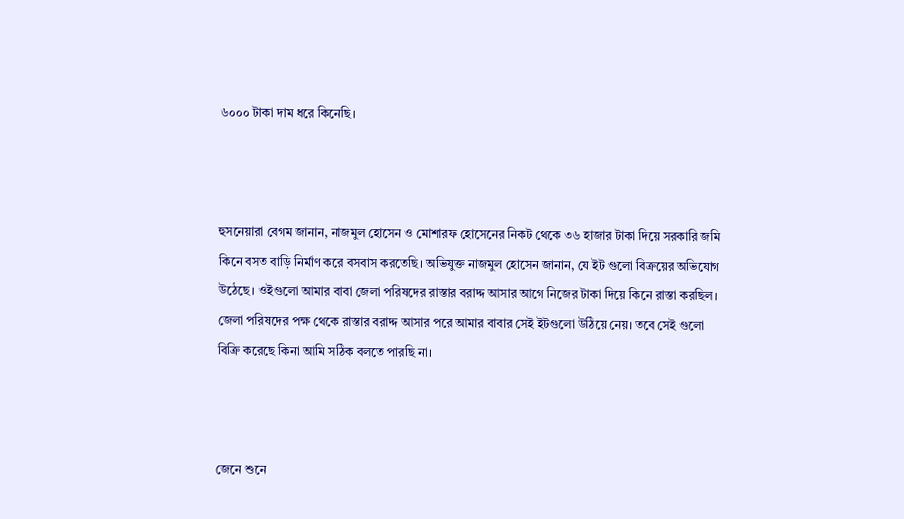৬০০০ টাকা দাম ধরে কিনেছি।



হুসনেয়ারা বেগম জানান, নাজমুল হোসেন ও মোশারফ হোসেনের নিকট থেকে ৩৬ হাজার টাকা দিয়ে সরকারি জমি কিনে বসত বাড়ি নির্মাণ করে বসবাস করতেছি। অভিযুক্ত নাজমুল হোসেন জানান, যে ইট গুলো বিক্রয়ের অভিযোগ উঠেছে। ওইগুলো আমার বাবা জেলা পরিষদের রাস্তার বরাদ্দ আসার আগে নিজের টাকা দিয়ে কিনে রাস্তা করছিল। জেলা পরিষদের পক্ষ থেকে রাস্তার বরাদ্দ আসার পরে আমার বাবার সেই ইটগুলো উঠিয়ে নেয়। তবে সেই গুলো বিক্রি করেছে কিনা আমি সঠিক বলতে পারছি না।



জেনে শুনে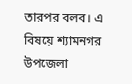তারপর বলব। এ বিষয়ে শ্যামনগর উপজেলা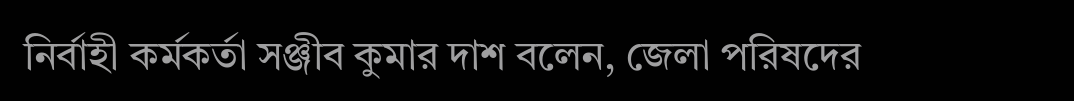নির্বাহী কর্মকর্তা সঞ্জীব কুমার দাশ বলেন, জেলা পরিষদের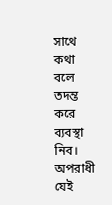সাথে কথা বলে তদন্ত করে ব্যবস্থা নিব। অপরাধী যেই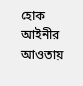হোক আইনীর আওতায়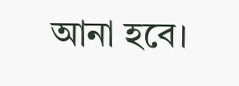আনা হবে।